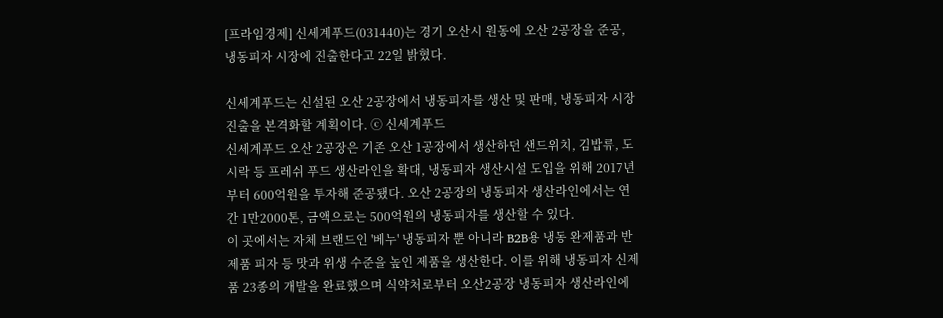[프라임경제] 신세계푸드(031440)는 경기 오산시 원동에 오산 2공장을 준공, 냉동피자 시장에 진출한다고 22일 밝혔다.

신세계푸드는 신설된 오산 2공장에서 냉동피자를 생산 및 판매, 냉동피자 시장 진출을 본격화할 계획이다. ⓒ 신세계푸드
신세계푸드 오산 2공장은 기존 오산 1공장에서 생산하던 샌드위치, 김밥류, 도시락 등 프레쉬 푸드 생산라인을 확대, 냉동피자 생산시설 도입을 위해 2017년부터 600억원을 투자해 준공됐다. 오산 2공장의 냉동피자 생산라인에서는 연간 1만2000톤, 금액으로는 500억원의 냉동피자를 생산할 수 있다.
이 곳에서는 자체 브랜드인 '베누' 냉동피자 뿐 아니라 B2B용 냉동 완제품과 반제품 피자 등 맛과 위생 수준을 높인 제품을 생산한다. 이를 위해 냉동피자 신제품 23종의 개발을 완료했으며 식약처로부터 오산2공장 냉동피자 생산라인에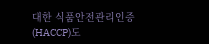대한 식품안전관리인증(HACCP)도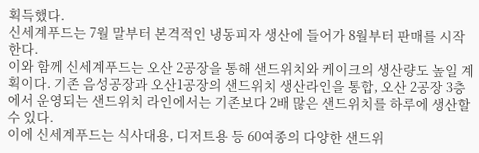획득했다.
신세계푸드는 7월 말부터 본격적인 냉동피자 생산에 들어가 8월부터 판매를 시작한다.
이와 함께 신세계푸드는 오산 2공장을 통해 샌드위치와 케이크의 생산량도 높일 계획이다. 기존 음성공장과 오산1공장의 샌드위치 생산라인을 통합, 오산 2공장 3층에서 운영되는 샌드위치 라인에서는 기존보다 2배 많은 샌드위치를 하루에 생산할 수 있다.
이에 신세계푸드는 식사대용, 디저트용 등 60여종의 다양한 샌드위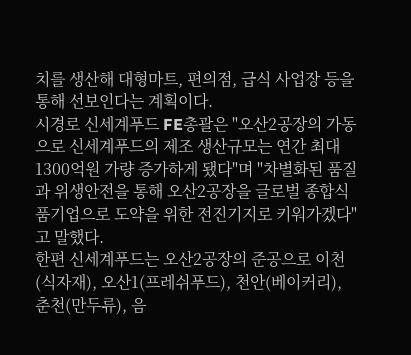치를 생산해 대형마트, 편의점, 급식 사업장 등을 통해 선보인다는 계획이다.
시경로 신세계푸드 FE총괄은 "오산2공장의 가동으로 신세계푸드의 제조 생산규모는 연간 최대 1300억원 가량 증가하게 됐다"며 "차별화된 품질과 위생안전을 통해 오산2공장을 글로벌 종합식품기업으로 도약을 위한 전진기지로 키워가겠다"고 말했다.
한편 신세계푸드는 오산2공장의 준공으로 이천(식자재), 오산1(프레쉬푸드), 천안(베이커리), 춘천(만두류), 음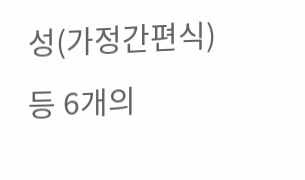성(가정간편식) 등 6개의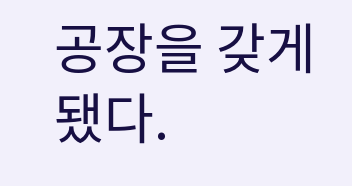공장을 갖게 됐다.